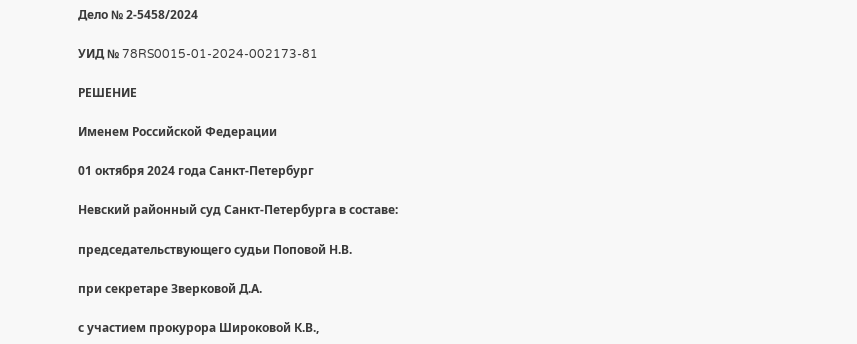Дело № 2-5458/2024

УИД № 78RS0015-01-2024-002173-81

РЕШЕНИЕ

Именем Российской Федерации

01 октября 2024 года Санкт-Петербург

Невский районный суд Санкт-Петербурга в составе:

председательствующего судьи Поповой Н.В.

при секретаре Зверковой Д.А.

с участием прокурора Широковой К.В.,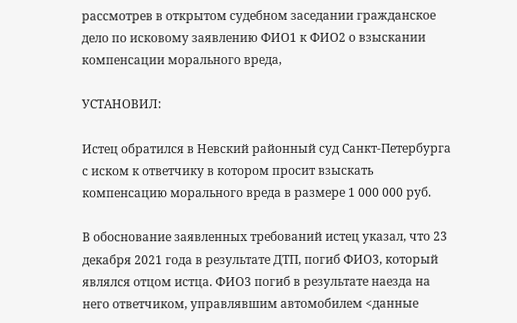рассмотрев в открытом судебном заседании гражданское дело по исковому заявлению ФИО1 к ФИО2 о взыскании компенсации морального вреда,

УСТАНОВИЛ:

Истец обратился в Невский районный суд Санкт-Петербурга с иском к ответчику в котором просит взыскать компенсацию морального вреда в размере 1 000 000 руб.

В обоснование заявленных требований истец указал, что 23 декабря 2021 года в результате ДТП, погиб ФИО3, который являлся отцом истца. ФИО3 погиб в результате наезда на него ответчиком, управлявшим автомобилем <данные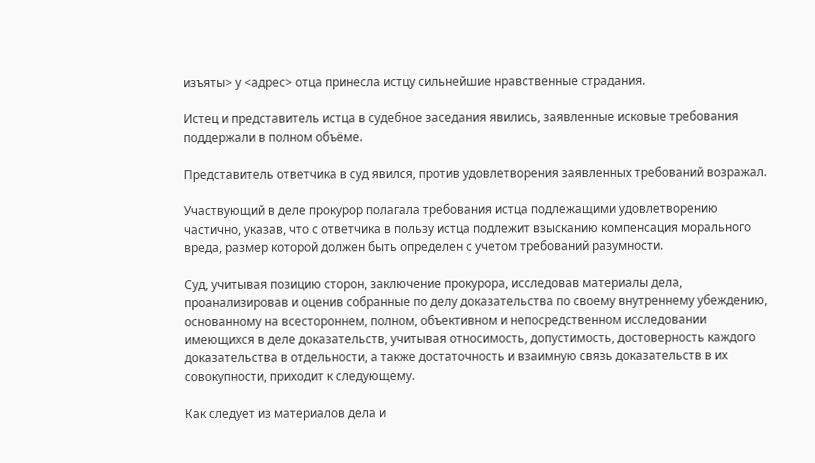изъяты> у <адрес> отца принесла истцу сильнейшие нравственные страдания.

Истец и представитель истца в судебное заседания явились, заявленные исковые требования поддержали в полном объёме.

Представитель ответчика в суд явился, против удовлетворения заявленных требований возражал.

Участвующий в деле прокурор полагала требования истца подлежащими удовлетворению частично, указав, что с ответчика в пользу истца подлежит взысканию компенсация морального вреда, размер которой должен быть определен с учетом требований разумности.

Суд, учитывая позицию сторон, заключение прокурора, исследовав материалы дела, проанализировав и оценив собранные по делу доказательства по своему внутреннему убеждению, основанному на всестороннем, полном, объективном и непосредственном исследовании имеющихся в деле доказательств, учитывая относимость, допустимость, достоверность каждого доказательства в отдельности, а также достаточность и взаимную связь доказательств в их совокупности, приходит к следующему.

Как следует из материалов дела и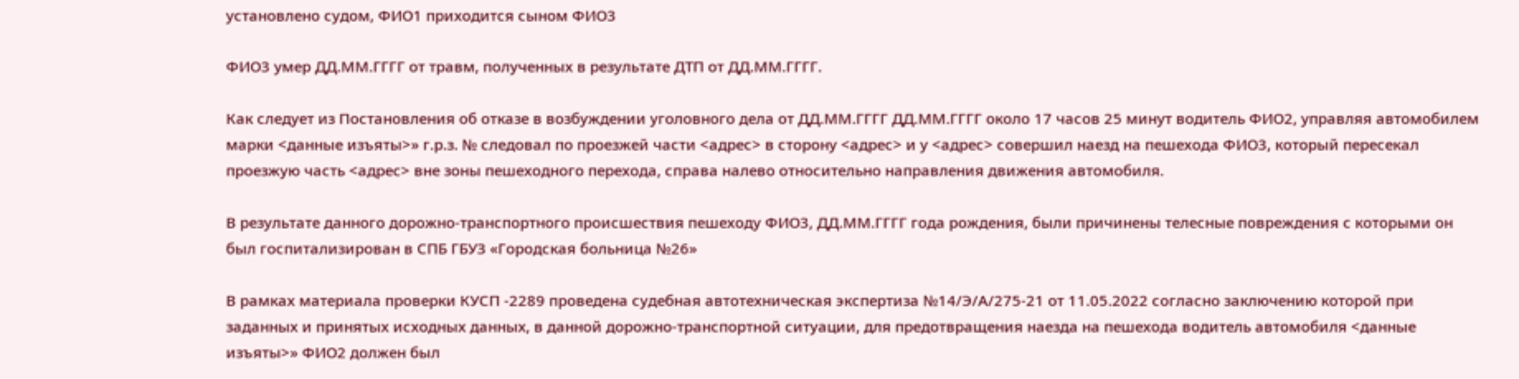установлено судом, ФИО1 приходится сыном ФИО3

ФИО3 умер ДД.ММ.ГГГГ от травм, полученных в результате ДТП от ДД.ММ.ГГГГ.

Как следует из Постановления об отказе в возбуждении уголовного дела от ДД.ММ.ГГГГ ДД.ММ.ГГГГ около 17 часов 25 минут водитель ФИО2, управляя автомобилем марки <данные изъяты>» г.р.з. № следовал по проезжей части <адрес> в сторону <адрес> и у <адрес> совершил наезд на пешехода ФИО3, который пересекал проезжую часть <адрес> вне зоны пешеходного перехода, справа налево относительно направления движения автомобиля.

В результате данного дорожно-транспортного происшествия пешеходу ФИО3, ДД.ММ.ГГГГ года рождения, были причинены телесные повреждения с которыми он был госпитализирован в СПБ ГБУЗ «Городская больница №26»

В рамках материала проверки КУСП -2289 проведена судебная автотехническая экспертиза №14/Э/А/275-21 от 11.05.2022 согласно заключению которой при заданных и принятых исходных данных, в данной дорожно-транспортной ситуации, для предотвращения наезда на пешехода водитель автомобиля <данные изъяты>» ФИО2 должен был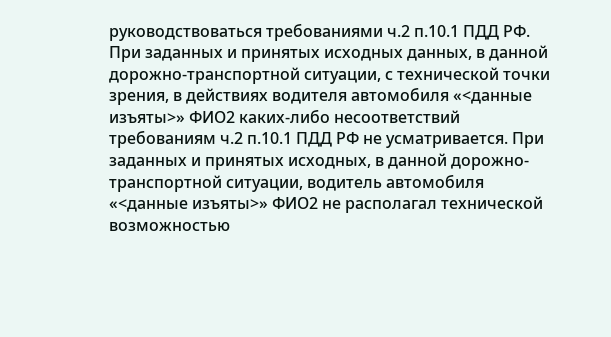руководствоваться требованиями ч.2 п.10.1 ПДД РФ. При заданных и принятых исходных данных, в данной дорожно-транспортной ситуации, с технической точки зрения, в действиях водителя автомобиля «<данные изъяты>» ФИО2 каких-либо несоответствий требованиям ч.2 п.10.1 ПДД РФ не усматривается. При заданных и принятых исходных, в данной дорожно-транспортной ситуации, водитель автомобиля «<данные изъяты>» ФИО2 не располагал технической возможностью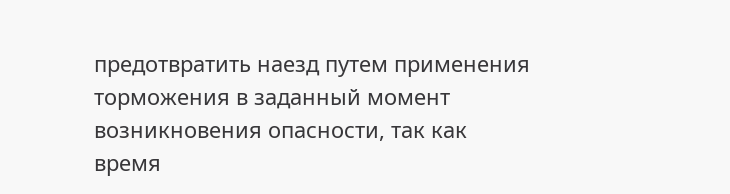предотвратить наезд путем применения торможения в заданный момент возникновения опасности, так как время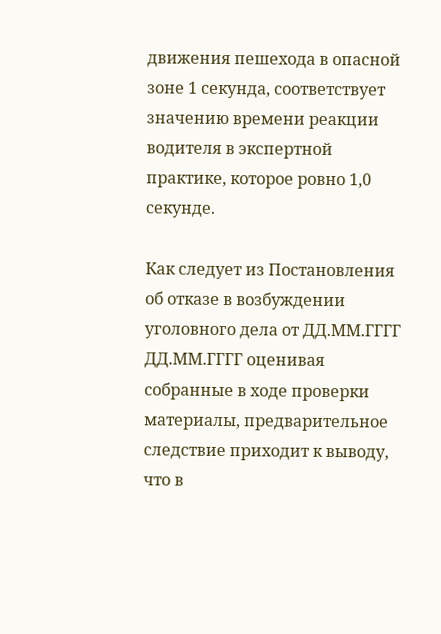движения пешехода в опасной зоне 1 секунда, соответствует значению времени реакции водителя в экспертной практике, которое ровно 1,0 секунде.

Как следует из Постановления об отказе в возбуждении уголовного дела от ДД.ММ.ГГГГ ДД.ММ.ГГГГ оценивая собранные в ходе проверки материалы, предварительное следствие приходит к выводу, что в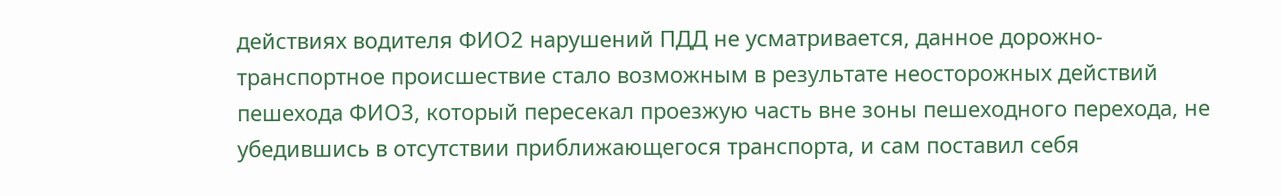действиях водителя ФИО2 нарушений ПДД не усматривается, данное дорожно-транспортное происшествие стало возможным в результате неосторожных действий пешехода ФИО3, который пересекал проезжую часть вне зоны пешеходного перехода, не убедившись в отсутствии приближающегося транспорта, и сам поставил себя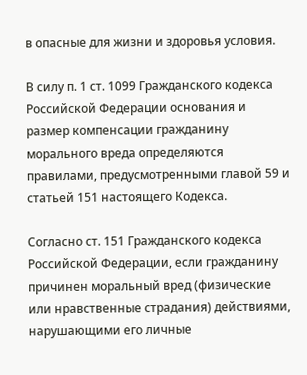в опасные для жизни и здоровья условия.

В силу п. 1 ст. 1099 Гражданского кодекса Российской Федерации основания и размер компенсации гражданину морального вреда определяются правилами, предусмотренными главой 59 и статьей 151 настоящего Кодекса.

Согласно ст. 151 Гражданского кодекса Российской Федерации, если гражданину причинен моральный вред (физические или нравственные страдания) действиями, нарушающими его личные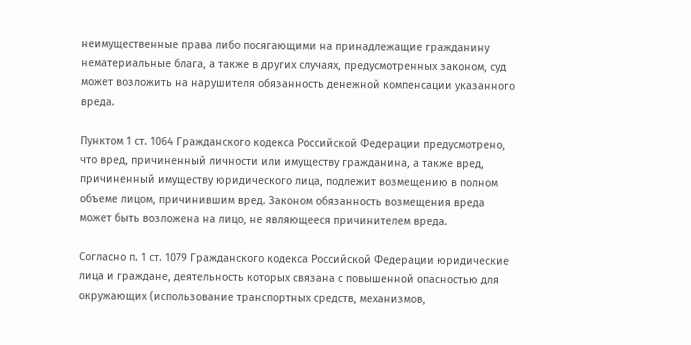неимущественные права либо посягающими на принадлежащие гражданину нематериальные блага, а также в других случаях, предусмотренных законом, суд может возложить на нарушителя обязанность денежной компенсации указанного вреда.

Пунктом 1 ст. 1064 Гражданского кодекса Российской Федерации предусмотрено, что вред, причиненный личности или имуществу гражданина, а также вред, причиненный имуществу юридического лица, подлежит возмещению в полном объеме лицом, причинившим вред. Законом обязанность возмещения вреда может быть возложена на лицо, не являющееся причинителем вреда.

Согласно п. 1 ст. 1079 Гражданского кодекса Российской Федерации юридические лица и граждане, деятельность которых связана с повышенной опасностью для окружающих (использование транспортных средств, механизмов,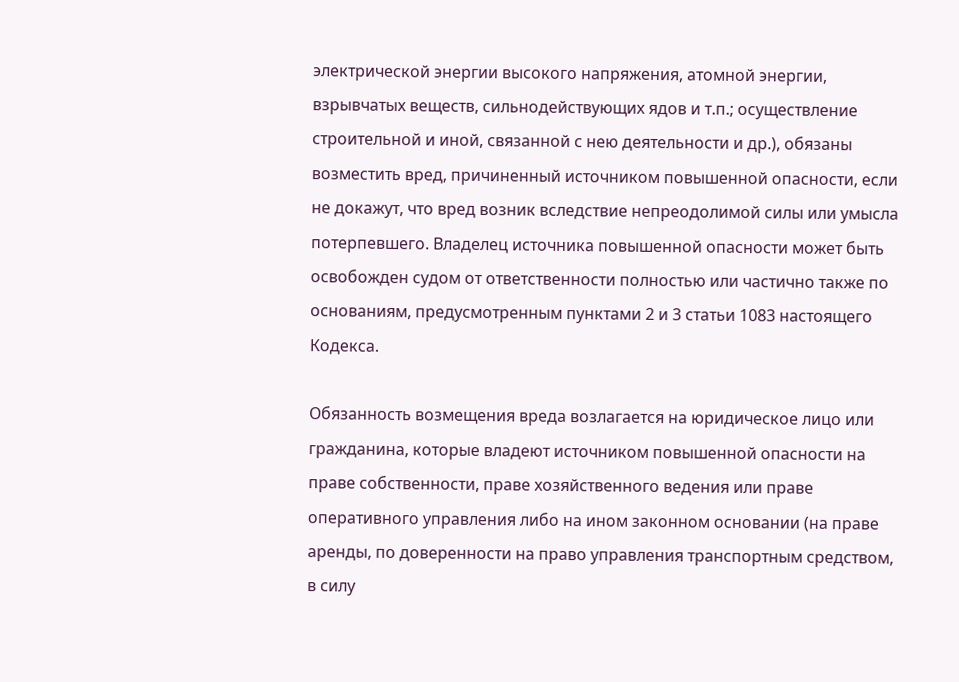электрической энергии высокого напряжения, атомной энергии, взрывчатых веществ, сильнодействующих ядов и т.п.; осуществление строительной и иной, связанной с нею деятельности и др.), обязаны возместить вред, причиненный источником повышенной опасности, если не докажут, что вред возник вследствие непреодолимой силы или умысла потерпевшего. Владелец источника повышенной опасности может быть освобожден судом от ответственности полностью или частично также по основаниям, предусмотренным пунктами 2 и 3 статьи 1083 настоящего Кодекса.

Обязанность возмещения вреда возлагается на юридическое лицо или гражданина, которые владеют источником повышенной опасности на праве собственности, праве хозяйственного ведения или праве оперативного управления либо на ином законном основании (на праве аренды, по доверенности на право управления транспортным средством, в силу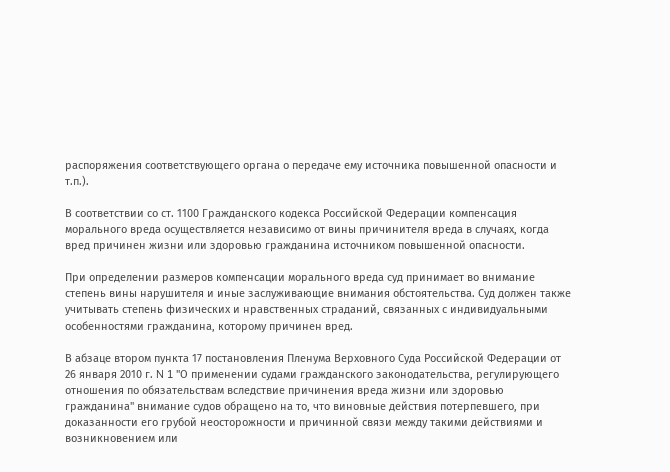распоряжения соответствующего органа о передаче ему источника повышенной опасности и т.п.).

В соответствии со ст. 1100 Гражданского кодекса Российской Федерации компенсация морального вреда осуществляется независимо от вины причинителя вреда в случаях, когда вред причинен жизни или здоровью гражданина источником повышенной опасности.

При определении размеров компенсации морального вреда суд принимает во внимание степень вины нарушителя и иные заслуживающие внимания обстоятельства. Суд должен также учитывать степень физических и нравственных страданий, связанных с индивидуальными особенностями гражданина, которому причинен вред.

В абзаце втором пункта 17 постановления Пленума Верховного Суда Российской Федерации от 26 января 2010 г. N 1 "О применении судами гражданского законодательства, регулирующего отношения по обязательствам вследствие причинения вреда жизни или здоровью гражданина" внимание судов обращено на то, что виновные действия потерпевшего, при доказанности его грубой неосторожности и причинной связи между такими действиями и возникновением или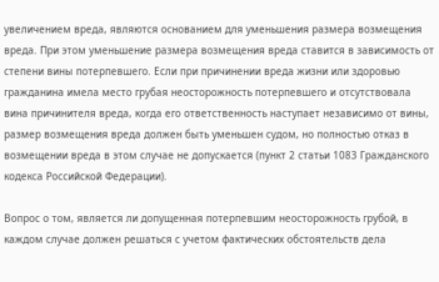увеличением вреда, являются основанием для уменьшения размера возмещения вреда. При этом уменьшение размера возмещения вреда ставится в зависимость от степени вины потерпевшего. Если при причинении вреда жизни или здоровью гражданина имела место грубая неосторожность потерпевшего и отсутствовала вина причинителя вреда, когда его ответственность наступает независимо от вины, размер возмещения вреда должен быть уменьшен судом, но полностью отказ в возмещении вреда в этом случае не допускается (пункт 2 статьи 1083 Гражданского кодекса Российской Федерации).

Вопрос о том, является ли допущенная потерпевшим неосторожность грубой, в каждом случае должен решаться с учетом фактических обстоятельств дела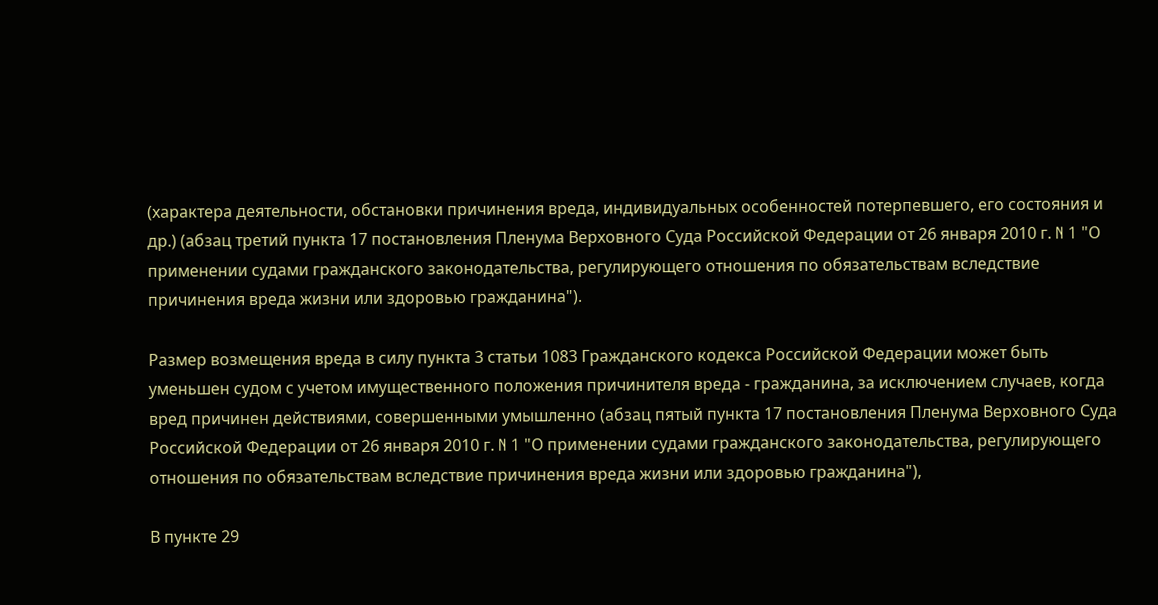(характера деятельности, обстановки причинения вреда, индивидуальных особенностей потерпевшего, его состояния и др.) (абзац третий пункта 17 постановления Пленума Верховного Суда Российской Федерации от 26 января 2010 г. N 1 "О применении судами гражданского законодательства, регулирующего отношения по обязательствам вследствие причинения вреда жизни или здоровью гражданина").

Размер возмещения вреда в силу пункта 3 статьи 1083 Гражданского кодекса Российской Федерации может быть уменьшен судом с учетом имущественного положения причинителя вреда - гражданина, за исключением случаев, когда вред причинен действиями, совершенными умышленно (абзац пятый пункта 17 постановления Пленума Верховного Суда Российской Федерации от 26 января 2010 г. N 1 "О применении судами гражданского законодательства, регулирующего отношения по обязательствам вследствие причинения вреда жизни или здоровью гражданина"),

В пункте 29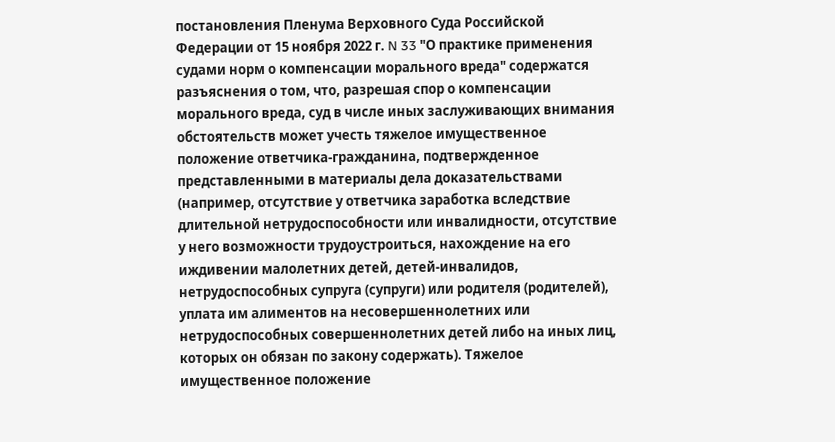постановления Пленума Верховного Суда Российской Федерации от 15 ноября 2022 г. N 33 "О практике применения судами норм о компенсации морального вреда" содержатся разъяснения о том, что, разрешая спор о компенсации морального вреда, суд в числе иных заслуживающих внимания обстоятельств может учесть тяжелое имущественное положение ответчика-гражданина, подтвержденное представленными в материалы дела доказательствами (например, отсутствие у ответчика заработка вследствие длительной нетрудоспособности или инвалидности, отсутствие у него возможности трудоустроиться, нахождение на его иждивении малолетних детей, детей-инвалидов, нетрудоспособных супруга (супруги) или родителя (родителей), уплата им алиментов на несовершеннолетних или нетрудоспособных совершеннолетних детей либо на иных лиц, которых он обязан по закону содержать). Тяжелое имущественное положение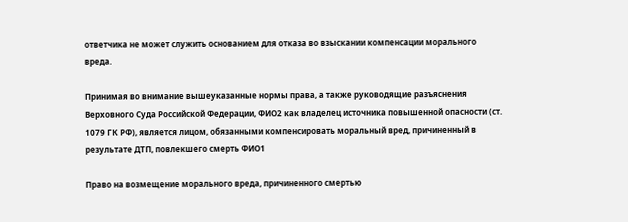ответчика не может служить основанием для отказа во взыскании компенсации морального вреда.

Принимая во внимание вышеуказанные нормы права, а также руководящие разъяснения Верховного Суда Российской Федерации, ФИО2 как владелец источника повышенной опасности (ст. 1079 ГК РФ), является лицом, обязанными компенсировать моральный вред, причиненный в результате ДТП, повлекшего смерть ФИО1

Право на возмещение морального вреда, причиненного смертью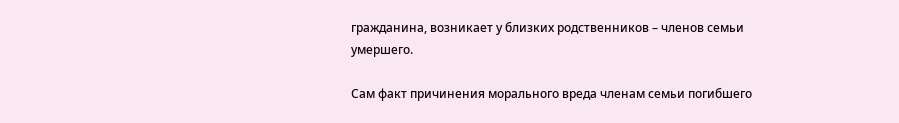гражданина, возникает у близких родственников – членов семьи умершего.

Сам факт причинения морального вреда членам семьи погибшего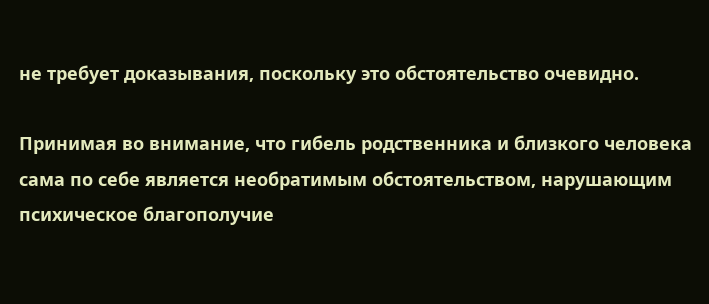не требует доказывания, поскольку это обстоятельство очевидно.

Принимая во внимание, что гибель родственника и близкого человека сама по себе является необратимым обстоятельством, нарушающим психическое благополучие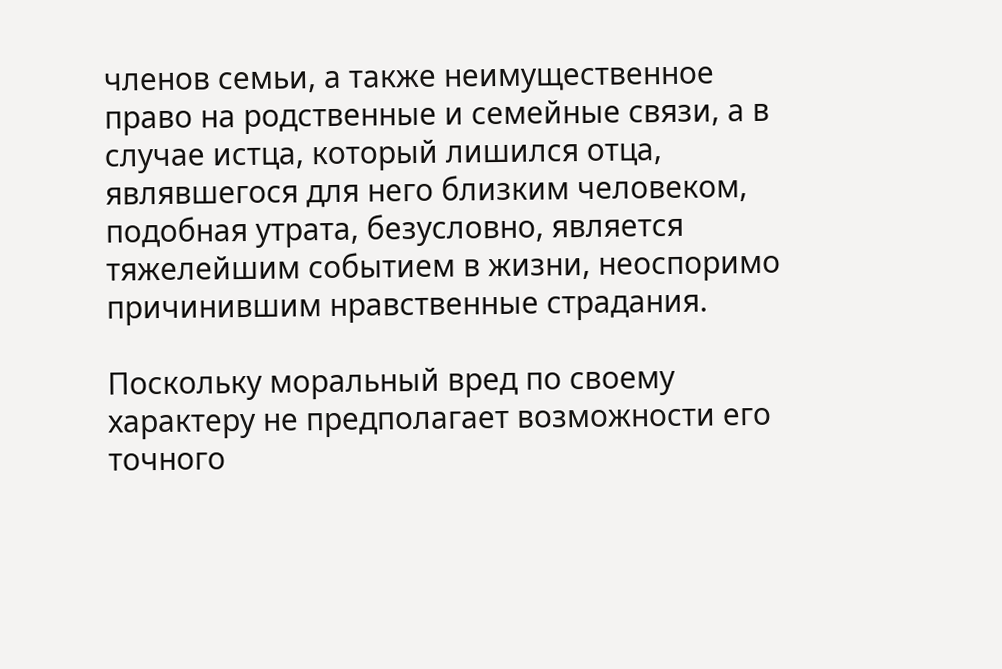членов семьи, а также неимущественное право на родственные и семейные связи, а в случае истца, который лишился отца, являвшегося для него близким человеком, подобная утрата, безусловно, является тяжелейшим событием в жизни, неоспоримо причинившим нравственные страдания.

Поскольку моральный вред по своему характеру не предполагает возможности его точного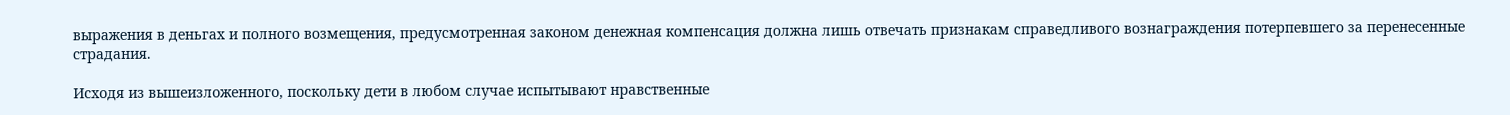выражения в деньгах и полного возмещения, предусмотренная законом денежная компенсация должна лишь отвечать признакам справедливого вознаграждения потерпевшего за перенесенные страдания.

Исходя из вышеизложенного, поскольку дети в любом случае испытывают нравственные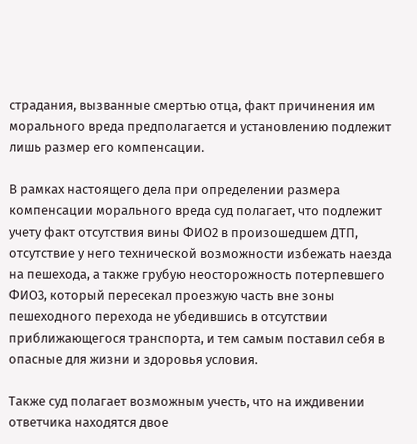страдания, вызванные смертью отца, факт причинения им морального вреда предполагается и установлению подлежит лишь размер его компенсации.

В рамках настоящего дела при определении размера компенсации морального вреда суд полагает, что подлежит учету факт отсутствия вины ФИО2 в произошедшем ДТП, отсутствие у него технической возможности избежать наезда на пешехода, а также грубую неосторожность потерпевшего ФИО3, который пересекал проезжую часть вне зоны пешеходного перехода не убедившись в отсутствии приближающегося транспорта, и тем самым поставил себя в опасные для жизни и здоровья условия.

Также суд полагает возможным учесть, что на иждивении ответчика находятся двое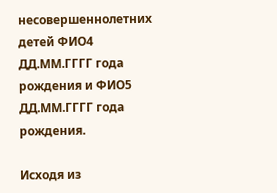несовершеннолетних детей ФИО4 ДД.ММ.ГГГГ года рождения и ФИО5 ДД.ММ.ГГГГ года рождения.

Исходя из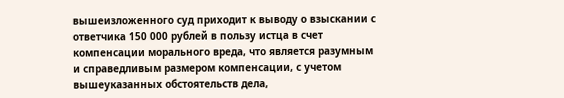вышеизложенного суд приходит к выводу о взыскании с ответчика 150 000 рублей в пользу истца в счет компенсации морального вреда, что является разумным и справедливым размером компенсации, с учетом вышеуказанных обстоятельств дела,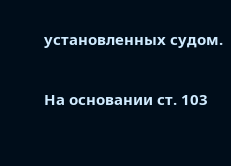установленных судом.

На основании ст. 103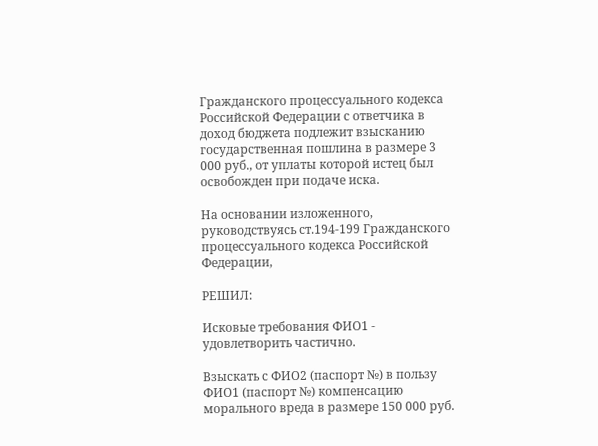Гражданского процессуального кодекса Российской Федерации с ответчика в доход бюджета подлежит взысканию государственная пошлина в размере 3 000 руб., от уплаты которой истец был освобожден при подаче иска.

На основании изложенного, руководствуясь ст.194-199 Гражданского процессуального кодекса Российской Федерации,

РЕШИЛ:

Исковые требования ФИО1 - удовлетворить частично.

Взыскать с ФИО2 (паспорт №) в пользу ФИО1 (паспорт №) компенсацию морального вреда в размере 150 000 руб.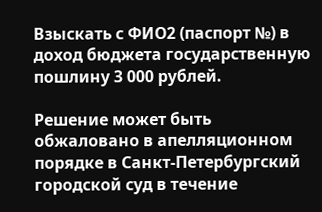Взыскать с ФИО2 (паспорт №) в доход бюджета государственную пошлину 3 000 рублей.

Решение может быть обжаловано в апелляционном порядке в Санкт-Петербургский городской суд в течение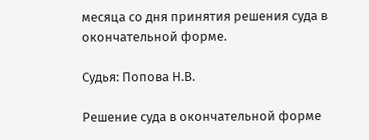месяца со дня принятия решения суда в окончательной форме.

Судья: Попова Н.В.

Решение суда в окончательной форме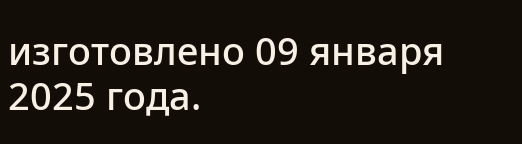изготовлено 09 января 2025 года.